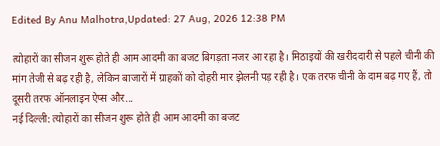Edited By Anu Malhotra,Updated: 27 Aug, 2026 12:38 PM

त्योहारों का सीजन शुरू होते ही आम आदमी का बजट बिगड़ता नजर आ रहा है। मिठाइयों की खरीददारी से पहले चीनी की मांग तेजी से बढ़ रही है, लेकिन बाजारों में ग्राहकों को दोहरी मार झेलनी पड़ रही है। एक तरफ चीनी के दाम बढ़ गए हैं, तो दूसरी तरफ ऑनलाइन ऐप्स और...
नई दिल्ली: त्योहारों का सीजन शुरू होते ही आम आदमी का बजट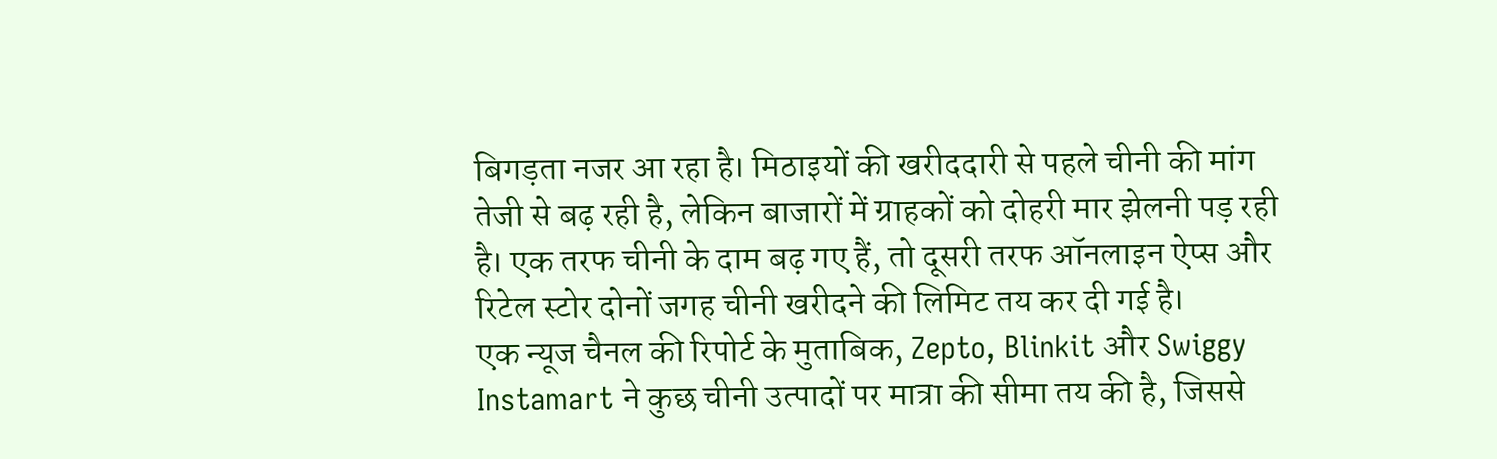बिगड़ता नजर आ रहा है। मिठाइयों की खरीददारी से पहले चीनी की मांग तेजी से बढ़ रही है, लेकिन बाजारों में ग्राहकों को दोहरी मार झेलनी पड़ रही है। एक तरफ चीनी के दाम बढ़ गए हैं, तो दूसरी तरफ ऑनलाइन ऐप्स और रिटेल स्टोर दोनों जगह चीनी खरीदने की लिमिट तय कर दी गई है।
एक न्यूज चैनल की रिपोर्ट के मुताबिक, Zepto, Blinkit और Swiggy Instamart ने कुछ चीनी उत्पादों पर मात्रा की सीमा तय की है, जिससे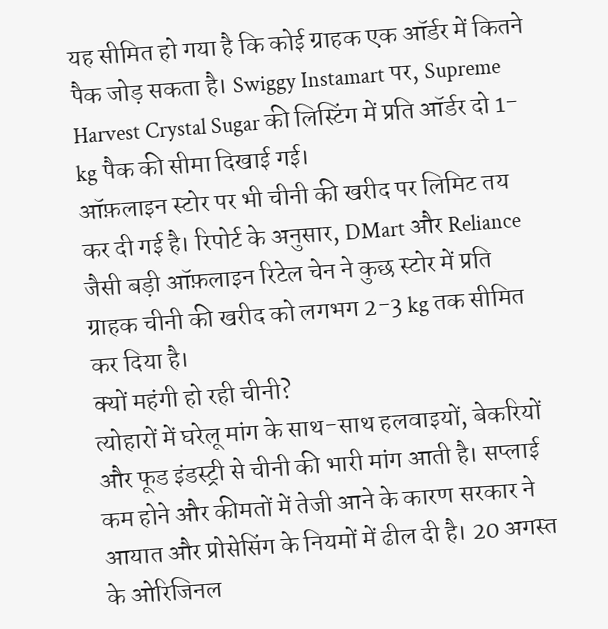यह सीमित हो गया है कि कोई ग्राहक एक ऑर्डर में कितने पैक जोड़ सकता है। Swiggy Instamart पर, Supreme Harvest Crystal Sugar की लिस्टिंग में प्रति ऑर्डर दो 1-kg पैक की सीमा दिखाई गई।
ऑफ़लाइन स्टोर पर भी चीनी की खरीद पर लिमिट तय कर दी गई है। रिपोर्ट के अनुसार, DMart और Reliance जैसी बड़ी ऑफ़लाइन रिटेल चेन ने कुछ स्टोर में प्रति ग्राहक चीनी की खरीद को लगभग 2-3 kg तक सीमित कर दिया है।
क्यों महंगी हो रही चीनी?
त्योहारों में घरेलू मांग के साथ-साथ हलवाइयों, बेकरियों और फूड इंडस्ट्री से चीनी की भारी मांग आती है। सप्लाई कम होने और कीमतों में तेजी आने के कारण सरकार ने आयात और प्रोसेसिंग के नियमों में ढील दी है। 20 अगस्त के ओरिजिनल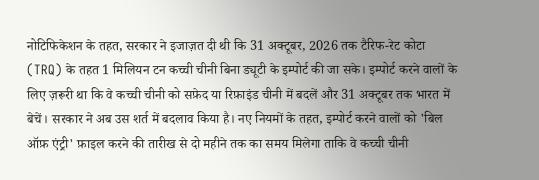नोटिफिकेशन के तहत, सरकार ने इजाज़त दी थी कि 31 अक्टूबर, 2026 तक टैरिफ-रेट कोटा (TRQ) के तहत 1 मिलियन टन कच्ची चीनी बिना ड्यूटी के इम्पोर्ट की जा सके। इम्पोर्ट करने वालों के लिए ज़रूरी था कि वे कच्ची चीनी को सफ़ेद या रिफ़ाइंड चीनी में बदलें और 31 अक्टूबर तक भारत में बेचें। सरकार ने अब उस शर्त में बदलाव किया है। नए नियमों के तहत, इम्पोर्ट करने वालों को 'बिल ऑफ़ एंट्री' फ़ाइल करने की तारीख से दो महीने तक का समय मिलेगा ताकि वे कच्ची चीनी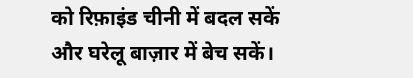को रिफ़ाइंड चीनी में बदल सकें और घरेलू बाज़ार में बेच सकें।